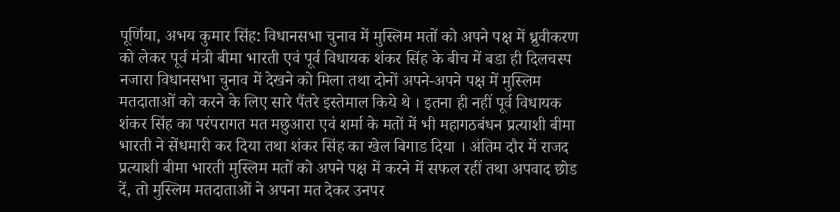पूर्णिया, अभय कुमार सिंह: विधानसभा चुनाव में मुस्लिम मतों को अपने पक्ष में ध्रुवीकरण को लेकर पूर्व मंत्री बीमा भारती एवं पूर्व विधायक शंकर सिंह के बीच में बडा ही दिलचस्प नजारा विधानसभा चुनाव में देखने को मिला तथा दोनों अपने-अपने पक्ष में मुस्लिम मतदाताओं को करने के लिए सारे पैंतरे इस्तेमाल किये थे । इतना ही नहीं पूर्व विधायक शंकर सिंह का परंपरागत मत मछुआरा एवं शर्मा के मतों में भी महागठबंधन प्रत्याशी बीमा भारती ने सेंधमारी कर दिया तथा शंकर सिंह का खेल बिगाड दिया । अंतिम दौर में राजद प्रत्याशी बीमा भारती मुस्लिम मतों को अपने पक्ष में करने में सफल रहीं तथा अपवाद छोड दें, तो मुस्लिम मतदाताओं ने अपना मत देकर उनपर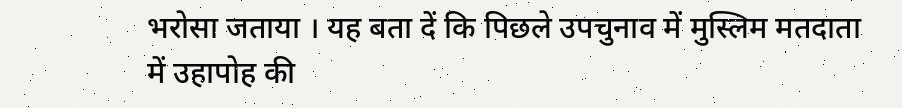भरोसा जताया । यह बता दें कि पिछले उपचुनाव में मुस्लिम मतदाता में उहापोह की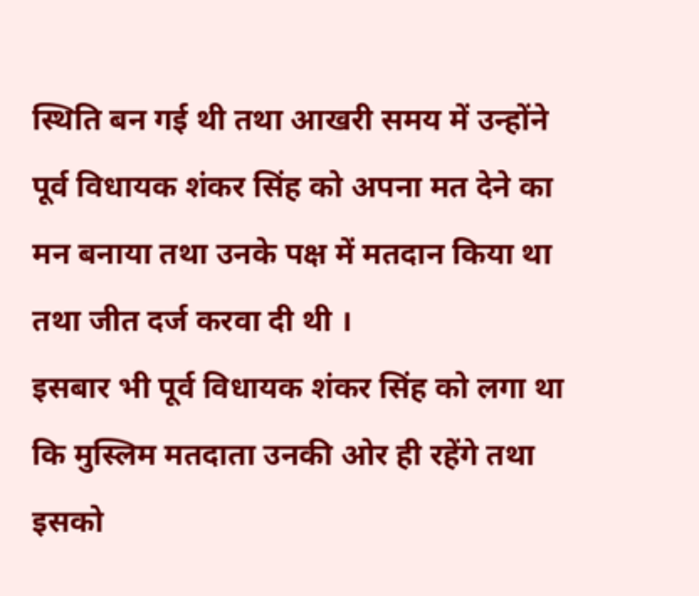स्थिति बन गई थी तथा आखरी समय में उन्होंने पूर्व विधायक शंकर सिंह को अपना मत देने का मन बनाया तथा उनके पक्ष में मतदान किया था तथा जीत दर्ज करवा दी थी ।
इसबार भी पूर्व विधायक शंकर सिंह को लगा था कि मुस्लिम मतदाता उनकी ओर ही रहेंगे तथा इसको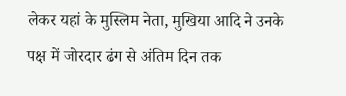लेकर यहां के मुस्लिम नेता, मुखिया आदि ने उनके पक्ष में जोरदार ढंग से अंतिम दिन तक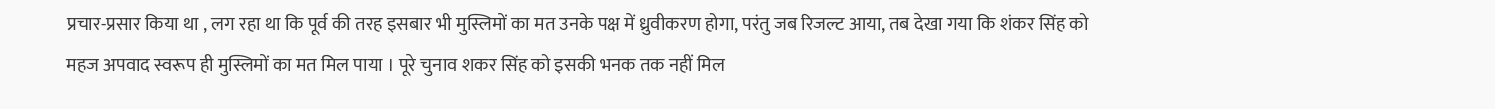प्रचार-प्रसार किया था , लग रहा था कि पूर्व की तरह इसबार भी मुस्लिमों का मत उनके पक्ष में ध्रुवीकरण होगा, परंतु जब रिजल्ट आया, तब देखा गया कि शंकर सिंह को महज अपवाद स्वरूप ही मुस्लिमों का मत मिल पाया । पूरे चुनाव शकर सिंह को इसकी भनक तक नहीं मिल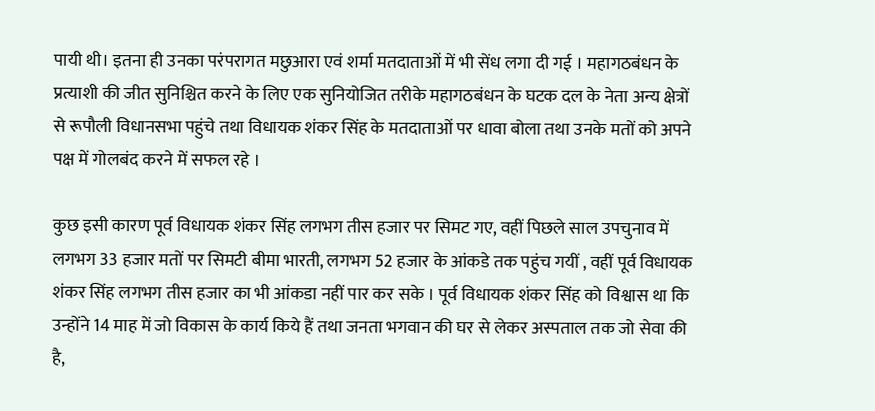पायी थी। इतना ही उनका परंपरागत मछुआरा एवं शर्मा मतदाताओं में भी सेंध लगा दी गई । महागठबंधन के प्रत्याशी की जीत सुनिश्चित करने के लिए एक सुनियोजित तरीके महागठबंधन के घटक दल के नेता अन्य क्षेत्रों से रूपौली विधानसभा पहुंचे तथा विधायक शंकर सिंह के मतदाताओं पर धावा बोला तथा उनके मतों को अपने पक्ष में गोलबंद करने में सफल रहे ।

कुछ इसी कारण पूर्व विधायक शंकर सिंह लगभग तीस हजार पर सिमट गए, वहीं पिछले साल उपचुनाव में लगभग 33 हजार मतों पर सिमटी बीमा भारती, लगभग 52 हजार के आंकडे तक पहुंच गयीं , वहीं पूर्व विधायक शंकर सिंह लगभग तीस हजार का भी आंकडा नहीं पार कर सके । पूर्व विधायक शंकर सिंह को विश्वास था कि उन्होंने 14 माह में जो विकास के कार्य किये हैं तथा जनता भगवान की घर से लेकर अस्पताल तक जो सेवा की है,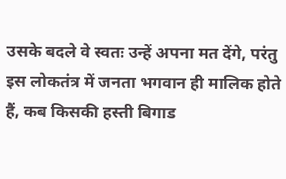उसके बदले वे स्वतः उन्हें अपना मत देंगे, परंतु इस लोकतंत्र में जनता भगवान ही मालिक होते हैं, कब किसकी हस्ती बिगाड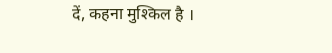दें, कहना मुश्किल है ।